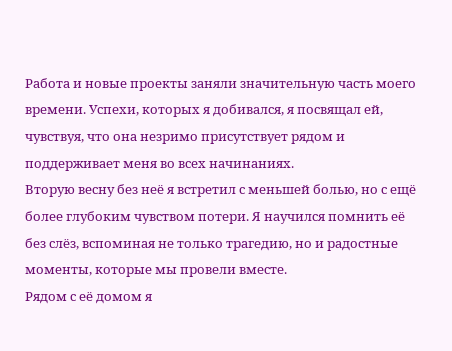Работа и новые проекты заняли значительную часть моего времени. Успехи, которых я добивался, я посвящал ей, чувствуя, что она незримо присутствует рядом и поддерживает меня во всех начинаниях.
Вторую весну без неё я встретил с меньшей болью, но с ещё более глубоким чувством потери. Я научился помнить её без слёз, вспоминая не только трагедию, но и радостные моменты, которые мы провели вместе.
Рядом с её домом я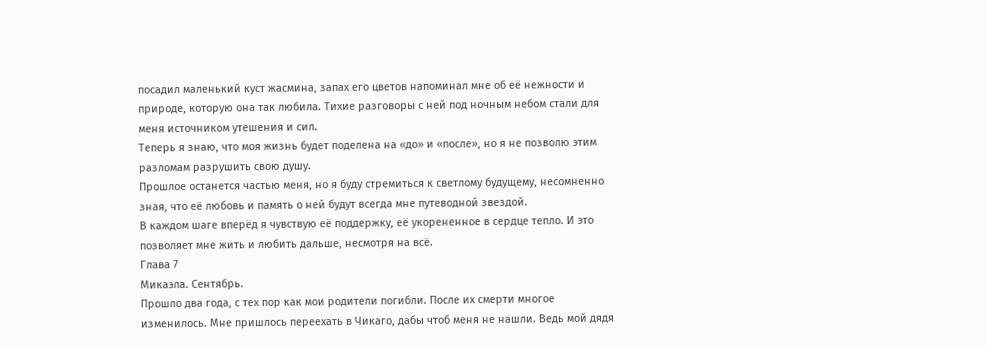посадил маленький куст жасмина, запах его цветов напоминал мне об её нежности и природе, которую она так любила. Тихие разговоры с ней под ночным небом стали для меня источником утешения и сил.
Теперь я знаю, что моя жизнь будет поделена на «до» и «после», но я не позволю этим разломам разрушить свою душу.
Прошлое останется частью меня, но я буду стремиться к светлому будущему, несомненно зная, что её любовь и память о ней будут всегда мне путеводной звездой.
В каждом шаге вперёд я чувствую её поддержку, её укорененное в сердце тепло. И это позволяет мне жить и любить дальше, несмотря на всё.
Глава 7
Микаэла. Сентябрь.
Прошло два года, с тех пор как мои родители погибли. После их смерти многое изменилось. Мне пришлось переехать в Чикаго, дабы чтоб меня не нашли. Ведь мой дядя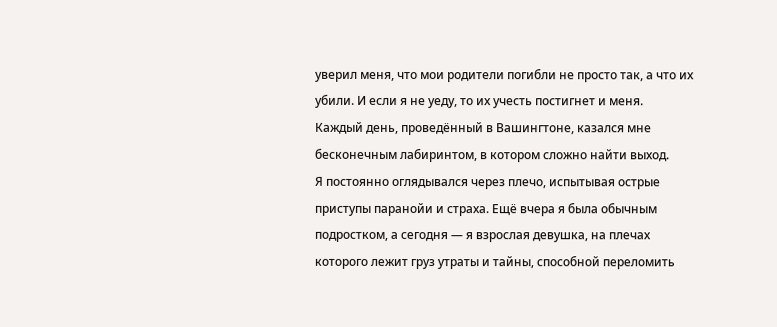уверил меня, что мои родители погибли не просто так, а что их убили. И если я не уеду, то их учесть постигнет и меня.
Каждый день, проведённый в Вашингтоне, казался мне бесконечным лабиринтом, в котором сложно найти выход.
Я постоянно оглядывался через плечо, испытывая острые приступы паранойи и страха. Ещё вчера я была обычным подростком, а сегодня — я взрослая девушка, на плечах которого лежит груз утраты и тайны, способной переломить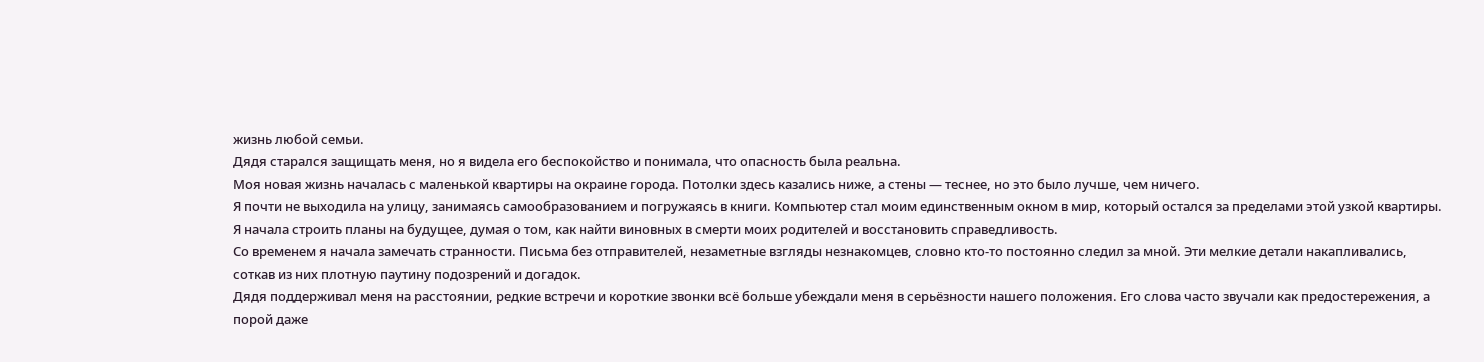жизнь любой семьи.
Дядя старался защищать меня, но я видела его беспокойство и понимала, что опасность была реальна.
Моя новая жизнь началась с маленькой квартиры на окраине города. Потолки здесь казались ниже, а стены — теснее, но это было лучше, чем ничего.
Я почти не выходила на улицу, занимаясь самообразованием и погружаясь в книги. Компьютер стал моим единственным окном в мир, который остался за пределами этой узкой квартиры.
Я начала строить планы на будущее, думая о том, как найти виновных в смерти моих родителей и восстановить справедливость.
Со временем я начала замечать странности. Письма без отправителей, незаметные взгляды незнакомцев, словно кто-то постоянно следил за мной. Эти мелкие детали накапливались, соткав из них плотную паутину подозрений и догадок.
Дядя поддерживал меня на расстоянии, редкие встречи и короткие звонки всё больше убеждали меня в серьёзности нашего положения. Его слова часто звучали как предостережения, а порой даже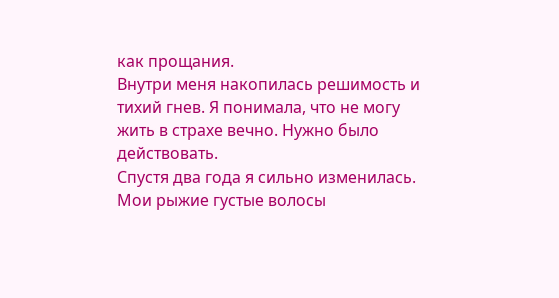как прощания.
Внутри меня накопилась решимость и тихий гнев. Я понимала, что не могу жить в страхе вечно. Нужно было действовать.
Спустя два года я сильно изменилась. Мои рыжие густые волосы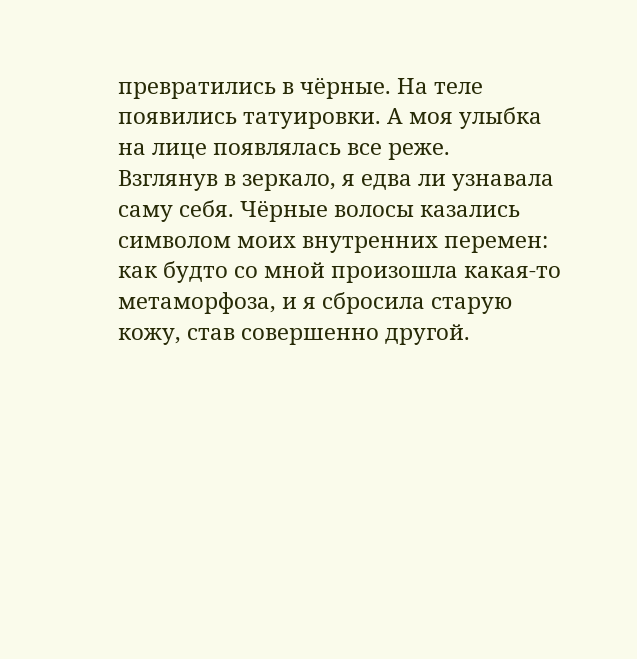превратились в чёрные. На теле появились татуировки. А моя улыбка на лице появлялась все реже.
Взглянув в зеркало, я едва ли узнавала саму себя. Чёрные волосы казались символом моих внутренних перемен: как будто со мной произошла какая-то метаморфоза, и я сбросила старую кожу, став совершенно другой.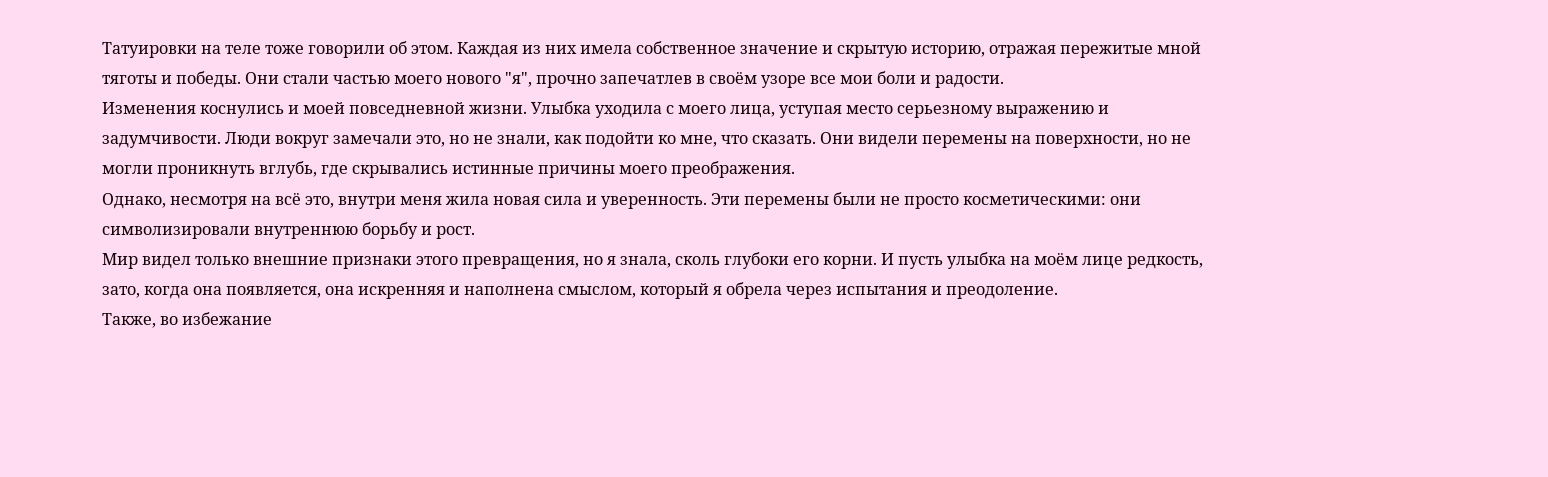Татуировки на теле тоже говорили об этом. Каждая из них имела собственное значение и скрытую историю, отражая пережитые мной тяготы и победы. Они стали частью моего нового "я", прочно запечатлев в своём узоре все мои боли и радости.
Изменения коснулись и моей повседневной жизни. Улыбка уходила с моего лица, уступая место серьезному выражению и задумчивости. Люди вокруг замечали это, но не знали, как подойти ко мне, что сказать. Они видели перемены на поверхности, но не могли проникнуть вглубь, где скрывались истинные причины моего преображения.
Однако, несмотря на всё это, внутри меня жила новая сила и уверенность. Эти перемены были не просто косметическими: они символизировали внутреннюю борьбу и рост.
Мир видел только внешние признаки этого превращения, но я знала, сколь глубоки его корни. И пусть улыбка на моём лице редкость, зато, когда она появляется, она искренняя и наполнена смыслом, который я обрела через испытания и преодоление.
Также, во избежание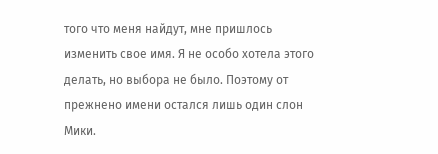того что меня найдут, мне пришлось изменить свое имя. Я не особо хотела этого делать, но выбора не было. Поэтому от прежнено имени остался лишь один слон Мики.